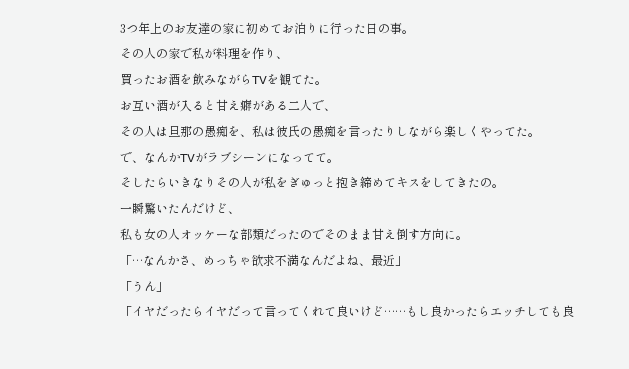3つ年上のお友達の家に初めてお泊りに行った日の事。
その人の家で私が料理を作り、
買ったお酒を飲みながらTVを観てた。
お互い酒が入ると甘え癖がある二人で、
その人は旦那の愚痴を、私は彼氏の愚痴を言ったりしながら楽しくやってた。
で、なんかTVがラブシーンになってて。
そしたらいきなりその人が私をぎゅっと抱き締めてキスをしてきたの。
一瞬驚いたんだけど、
私も女の人オッケーな部類だったのでそのまま甘え倒す方向に。
「…なんかさ、めっちゃ欲求不満なんだよね、最近」
「うん」
「イヤだったらイヤだって言ってくれて良いけど……もし良かったらエッチしても良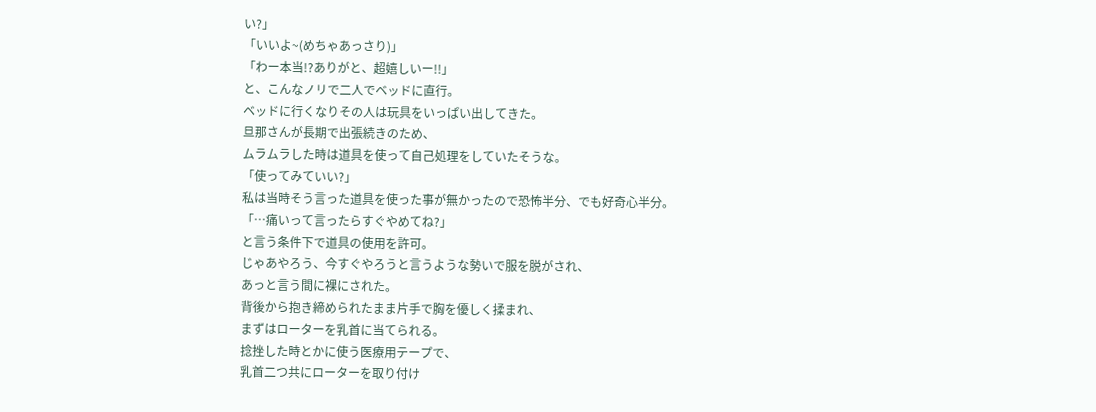い?」
「いいよ~(めちゃあっさり)」
「わー本当!?ありがと、超嬉しいー!!」
と、こんなノリで二人でベッドに直行。
ベッドに行くなりその人は玩具をいっぱい出してきた。
旦那さんが長期で出張続きのため、
ムラムラした時は道具を使って自己処理をしていたそうな。
「使ってみていい?」
私は当時そう言った道具を使った事が無かったので恐怖半分、でも好奇心半分。
「…痛いって言ったらすぐやめてね?」
と言う条件下で道具の使用を許可。
じゃあやろう、今すぐやろうと言うような勢いで服を脱がされ、
あっと言う間に裸にされた。
背後から抱き締められたまま片手で胸を優しく揉まれ、
まずはローターを乳首に当てられる。
捻挫した時とかに使う医療用テープで、
乳首二つ共にローターを取り付け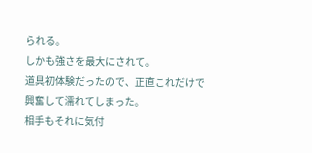られる。
しかも強さを最大にされて。
道具初体験だったので、正直これだけで興奮して濡れてしまった。
相手もそれに気付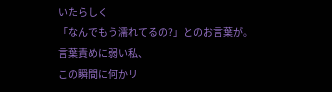いたらしく
「なんでもう濡れてるの?」とのお言葉が。
言葉責めに弱い私、
この瞬間に何かリ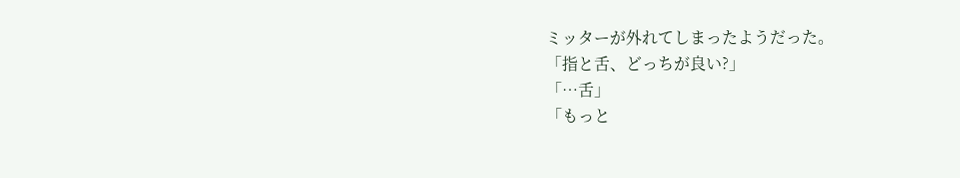ミッターが外れてしまったようだった。
「指と舌、どっちが良い?」
「…舌」
「もっと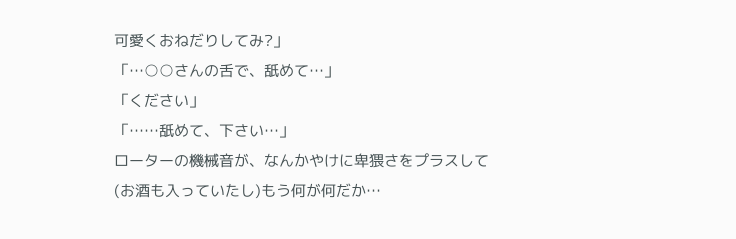可愛くおねだりしてみ?」
「…○○さんの舌で、舐めて…」
「ください」
「……舐めて、下さい…」
ローターの機械音が、なんかやけに卑猥さをプラスして
(お酒も入っていたし)もう何が何だか…